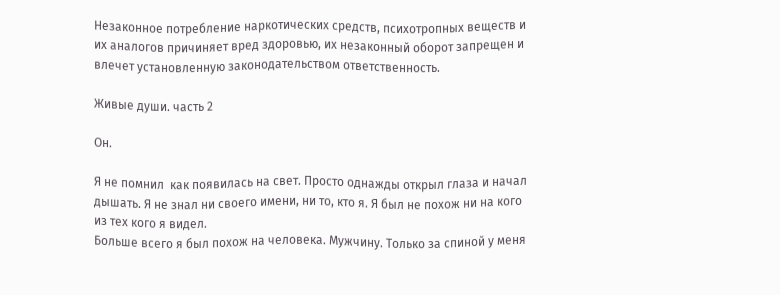Незаконное потребление наркотических средств, психотропных веществ и их аналогов причиняет вред здоровью, их незаконный оборот запрещен и влечет установленную законодательством ответственность.

Живые души. часть 2

Он.

Я не помнил  как появилась на свет. Просто однажды открыл глаза и начал дышать. Я не знал ни своего имени, ни то, кто я. Я был не похож ни на кого из тех кого я видел.
Больше всего я был похож на человека. Мужчину. Только за спиной у меня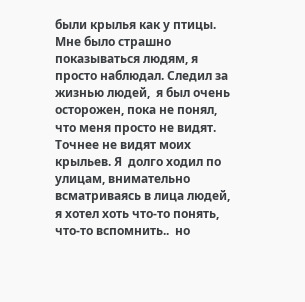были крылья как у птицы.  Мне было страшно показываться людям, я просто наблюдал. Следил за жизнью людей,  я был очень осторожен, пока не понял, что меня просто не видят.  Точнее не видят моих крыльев. Я  долго ходил по улицам, внимательно всматриваясь в лица людей, я хотел хоть что-то понять, что-то вспомнить..  но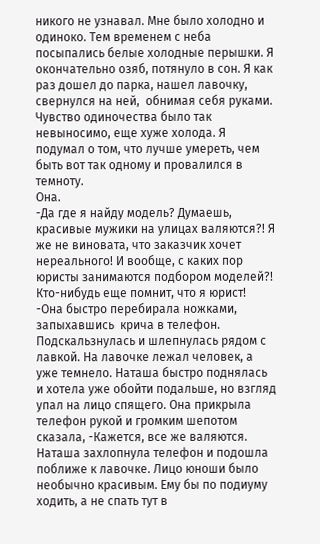никого не узнавал. Мне было холодно и одиноко. Тем временем с неба посыпались белые холодные перышки. Я окончательно озяб, потянуло в сон. Я как раз дошел до парка, нашел лавочку, свернулся на ней,  обнимая себя руками. Чувство одиночества было так невыносимо, еще хуже холода. Я подумал о том, что лучше умереть, чем быть вот так одному и провалился в темноту.
Она.
-Да где я найду модель? Думаешь, красивые мужики на улицах валяются?! Я же не виновата, что заказчик хочет нереального! И вообще, с каких пор юристы занимаются подбором моделей?! Кто-нибудь еще помнит, что я юрист!  -Она быстро перебирала ножками, запыхавшись  крича в телефон.  Подскальзнулась и шлепнулась рядом с лавкой. На лавочке лежал человек, а уже темнело. Наташа быстро поднялась и хотела уже обойти подальше, но взгляд упал на лицо спящего. Она прикрыла телефон рукой и громким шепотом сказала, -Кажется, все же валяются.
Наташа захлопнула телефон и подошла поближе к лавочке. Лицо юноши было необычно красивым. Ему бы по подиуму ходить, а не спать тут в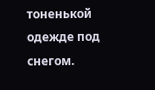тоненькой одежде под снегом.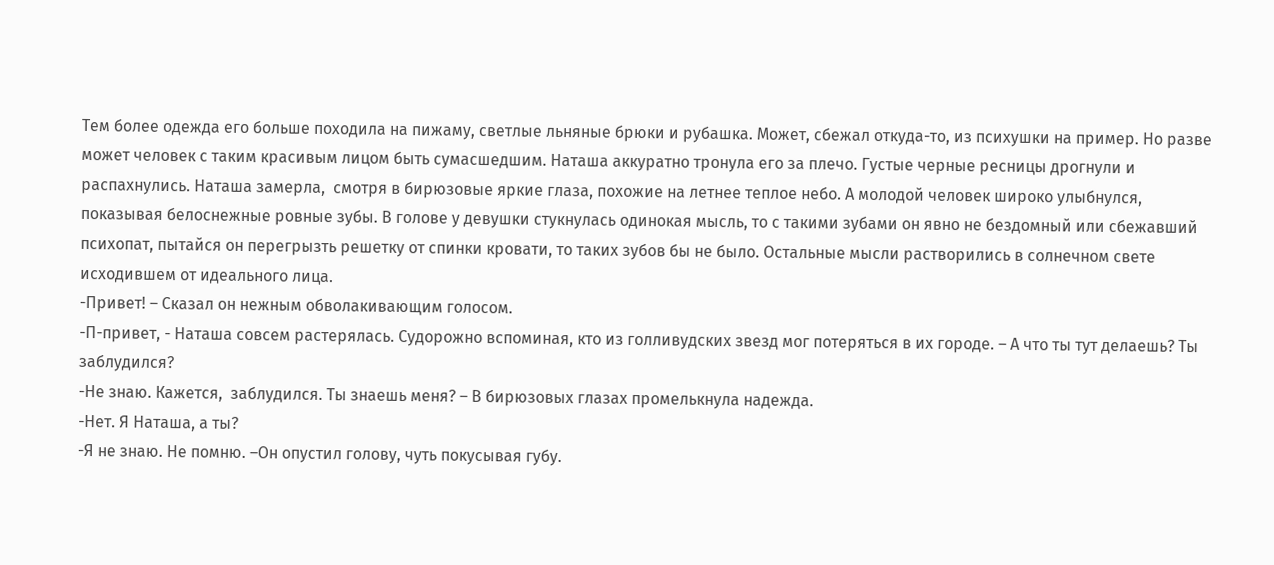Тем более одежда его больше походила на пижаму, светлые льняные брюки и рубашка. Может, сбежал откуда-то, из психушки на пример. Но разве может человек с таким красивым лицом быть сумасшедшим. Наташа аккуратно тронула его за плечо. Густые черные ресницы дрогнули и распахнулись. Наташа замерла,  смотря в бирюзовые яркие глаза, похожие на летнее теплое небо. А молодой человек широко улыбнулся,  показывая белоснежные ровные зубы. В голове у девушки стукнулась одинокая мысль, то с такими зубами он явно не бездомный или сбежавший психопат, пытайся он перегрызть решетку от спинки кровати, то таких зубов бы не было. Остальные мысли растворились в солнечном свете исходившем от идеального лица.
-Привет! – Сказал он нежным обволакивающим голосом.
-П-привет, - Наташа совсем растерялась. Судорожно вспоминая, кто из голливудских звезд мог потеряться в их городе. – А что ты тут делаешь? Ты заблудился?
-Не знаю. Кажется,  заблудился. Ты знаешь меня? – В бирюзовых глазах промелькнула надежда.
-Нет. Я Наташа, а ты?
-Я не знаю. Не помню. –Он опустил голову, чуть покусывая губу.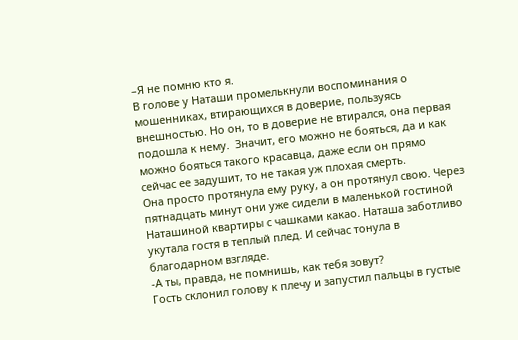–Я не помню кто я.
В голове у Наташи промелькнули воспоминания о мошенниках, втирающихся в доверие, пользуясь внешностью. Но он, то в доверие не втирался, она первая подошла к нему.  Значит, его можно не бояться, да и как можно бояться такого красавца, даже если он прямо сейчас ее задушит, то не такая уж плохая смерть.
Она просто протянула ему руку, а он протянул свою. Через пятнадцать минут они уже сидели в маленькой гостиной Наташиной квартиры с чашками какао. Наташа заботливо укутала гостя в теплый плед. И сейчас тонула в благодарном взгляде.
-А ты, правда, не помнишь, как тебя зовут?
Гость склонил голову к плечу и запустил пальцы в густые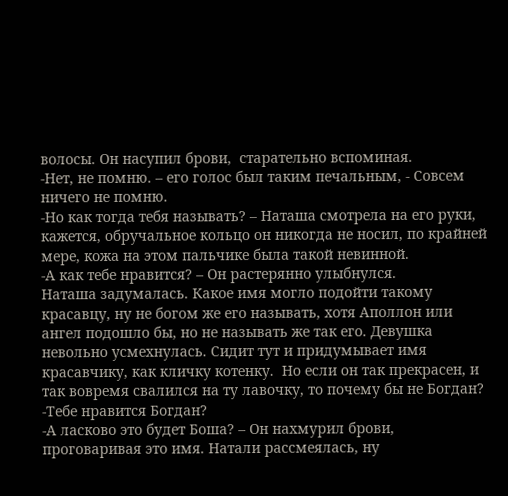волосы. Он насупил брови,  старательно вспоминая.
-Нет, не помню. – его голос был таким печальным, - Совсем ничего не помню.
-Но как тогда тебя называть? – Наташа смотрела на его руки, кажется, обручальное кольцо он никогда не носил, по крайней мере, кожа на этом пальчике была такой невинной.
-А как тебе нравится? – Он растерянно улыбнулся.
Наташа задумалась. Какое имя могло подойти такому красавцу, ну не богом же его называть, хотя Аполлон или ангел подошло бы, но не называть же так его. Девушка невольно усмехнулась. Сидит тут и придумывает имя красавчику, как кличку котенку.  Но если он так прекрасен, и так вовремя свалился на ту лавочку, то почему бы не Богдан?
-Тебе нравится Богдан?
-А ласково это будет Боша? – Он нахмурил брови, проговаривая это имя. Натали рассмеялась, ну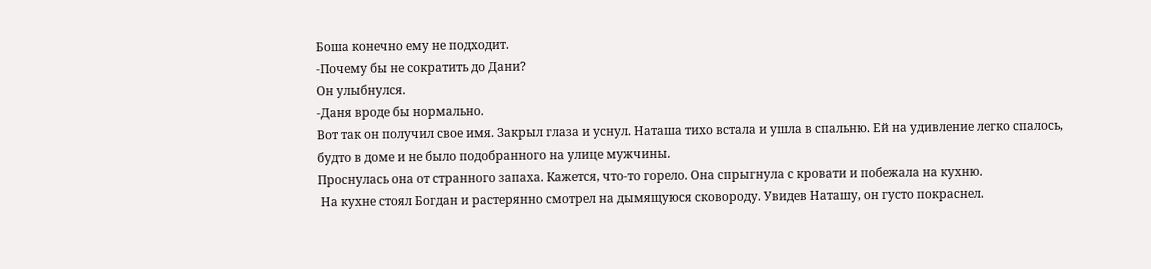Боша конечно ему не подходит.
-Почему бы не сократить до Дани?
Он улыбнулся.
-Даня вроде бы нормально.
Вот так он получил свое имя. Закрыл глаза и уснул. Наташа тихо встала и ушла в спальню. Ей на удивление легко спалось, будто в доме и не было подобранного на улице мужчины.
Проснулась она от странного запаха. Кажется, что-то горело. Она спрыгнула с кровати и побежала на кухню.
 На кухне стоял Богдан и растерянно смотрел на дымящуюся сковороду. Увидев Наташу, он густо покраснел.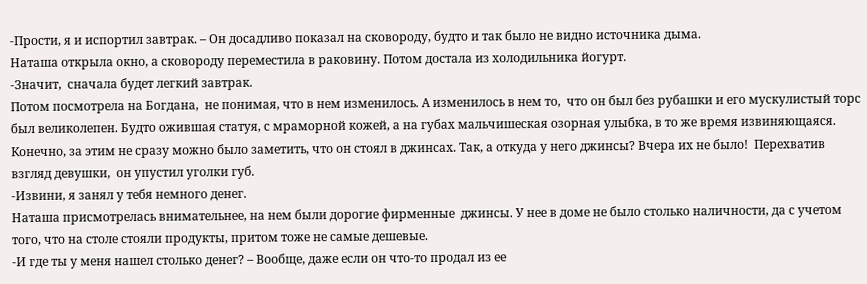-Прости, я и испортил завтрак. – Он досадливо показал на сковороду, будто и так было не видно источника дыма.
Наташа открыла окно, а сковороду переместила в раковину. Потом достала из холодильника йогурт.
-Значит,  сначала будет легкий завтрак.
Потом посмотрела на Богдана,  не понимая, что в нем изменилось. А изменилось в нем то,  что он был без рубашки и его мускулистый торс был великолепен. Будто ожившая статуя, с мраморной кожей, а на губах мальчишеская озорная улыбка, в то же время извиняющаяся. Конечно, за этим не сразу можно было заметить, что он стоял в джинсах. Так, а откуда у него джинсы? Вчера их не было!  Перехватив взгляд девушки,  он упустил уголки губ.
-Извини, я занял у тебя немного денег.
Наташа присмотрелась внимательнее, на нем были дорогие фирменные  джинсы. У нее в доме не было столько наличности, да с учетом того, что на столе стояли продукты, притом тоже не самые дешевые.
-И где ты у меня нашел столько денег? – Вообще, даже если он что-то продал из ее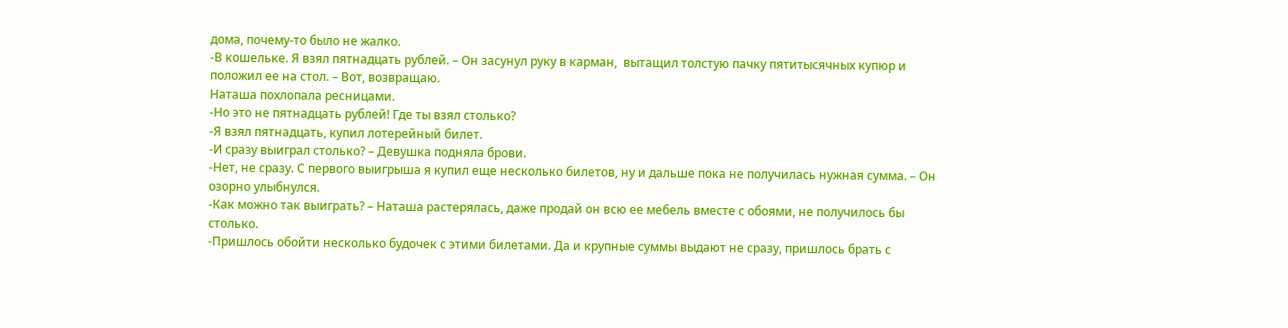дома, почему-то было не жалко.
-В кошельке. Я взял пятнадцать рублей. – Он засунул руку в карман,  вытащил толстую пачку пятитысячных купюр и положил ее на стол. – Вот, возвращаю.
Наташа похлопала ресницами.
-Но это не пятнадцать рублей! Где ты взял столько?
-Я взял пятнадцать, купил лотерейный билет.
-И сразу выиграл столько? – Девушка подняла брови.
-Нет, не сразу. С первого выигрыша я купил еще несколько билетов, ну и дальше пока не получилась нужная сумма. – Он озорно улыбнулся.
-Как можно так выиграть? – Наташа растерялась, даже продай он всю ее мебель вместе с обоями, не получилось бы столько.
-Пришлось обойти несколько будочек с этими билетами. Да и крупные суммы выдают не сразу, пришлось брать с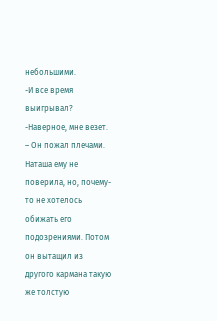небольшими.
-И все время выигрывал?
-Наверное, мне везет. – Он пожал плечами.
Наташа ему не поверила, но, почему-то не хотелось обижать его подозрениями. Потом он вытащил из другого кармана такую же толстую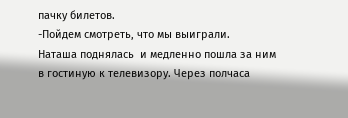пачку билетов.
-Пойдем смотреть, что мы выиграли.
Наташа поднялась  и медленно пошла за ним в гостиную к телевизору. Через полчаса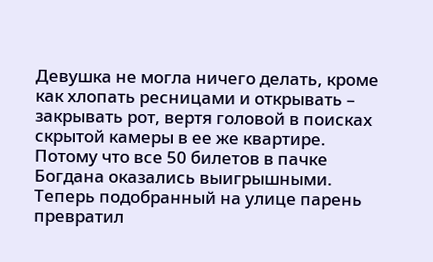Девушка не могла ничего делать, кроме как хлопать ресницами и открывать – закрывать рот, вертя головой в поисках скрытой камеры в ее же квартире. Потому что все 50 билетов в пачке Богдана оказались выигрышными. Теперь подобранный на улице парень превратил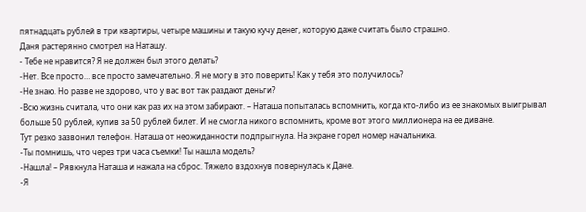пятнадцать рублей в три квартиры, четыре машины и такую кучу денег, которую даже считать было страшно.
Даня растерянно смотрел на Наташу.
- Тебе не нравится? Я не должен был этого делать?
-Нет. Все просто… все просто замечательно. Я не могу в это поверить! Как у тебя это получилось?
-Не знаю. Но разве не здорово, что у вас вот так раздают деньги?
-Всю жизнь считала, что они как раз их на этом забирают. – Наташа попыталась вспомнить, когда кто-либо из ее знакомых выигрывал больше 50 рублей, купив за 50 рублей билет. И не смогла никого вспомнить, кроме вот этого миллионера на ее диване.
Тут резко зазвонил телефон. Наташа от неожиданности подпрыгнула. На экране горел номер начальника.
-Ты помнишь, что через три часа съемки! Ты нашла модель?
-Нашла! – Рявкнула Наташа и нажала на сброс. Тяжело вздохнув повернулась к Дане.
-Я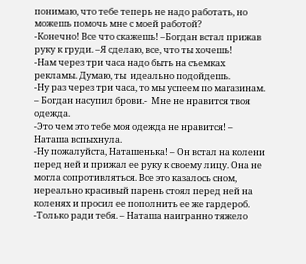понимаю, что тебе теперь не надо работать, но можешь помочь мне с моей работой?
-Конечно! Все что скажешь! –Богдан встал прижав руку к груди. –Я сделаю, все, что ты хочешь!
-Нам через три часа надо быть на съемках рекламы. Думаю, ты  идеально подойдешь.
-Ну раз через три часа, то мы успеем по магазинам. – Богдан насупил брови.-  Мне не нравится твоя одежда.
-Это чем это тебе моя одежда не нравится! – Наташа вспыхнула.
-Ну пожалуйста, Наташенька! – Он встал на колени перед ней и прижал ее руку к своему лицу. Она не могла сопротивляться. Все это казалось сном, нереально красивый парень стоял перед ней на коленях и просил ее пополнить ее же гардероб.
-Только ради тебя. – Наташа наигранно тяжело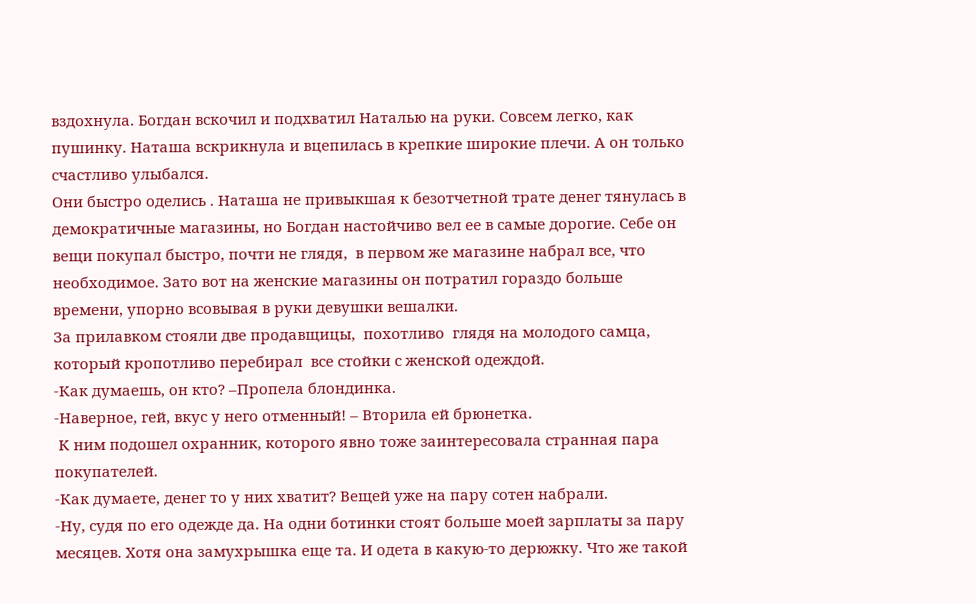вздохнула. Богдан вскочил и подхватил Наталью на руки. Совсем легко, как пушинку. Наташа вскрикнула и вцепилась в крепкие широкие плечи. А он только счастливо улыбался.
Они быстро оделись . Наташа не привыкшая к безотчетной трате денег тянулась в демократичные магазины, но Богдан настойчиво вел ее в самые дорогие. Себе он вещи покупал быстро, почти не глядя,  в первом же магазине набрал все, что необходимое. Зато вот на женские магазины он потратил гораздо больше времени, упорно всовывая в руки девушки вешалки.
За прилавком стояли две продавщицы,  похотливо  глядя на молодого самца, который кропотливо перебирал  все стойки с женской одеждой.
-Как думаешь, он кто? –Пропела блондинка.
-Наверное, гей, вкус у него отменный! – Вторила ей брюнетка.
 К ним подошел охранник, которого явно тоже заинтересовала странная пара покупателей.
-Как думаете, денег то у них хватит? Вещей уже на пару сотен набрали.
-Ну, судя по его одежде да. На одни ботинки стоят больше моей зарплаты за пару месяцев. Хотя она замухрышка еще та. И одета в какую-то дерюжку. Что же такой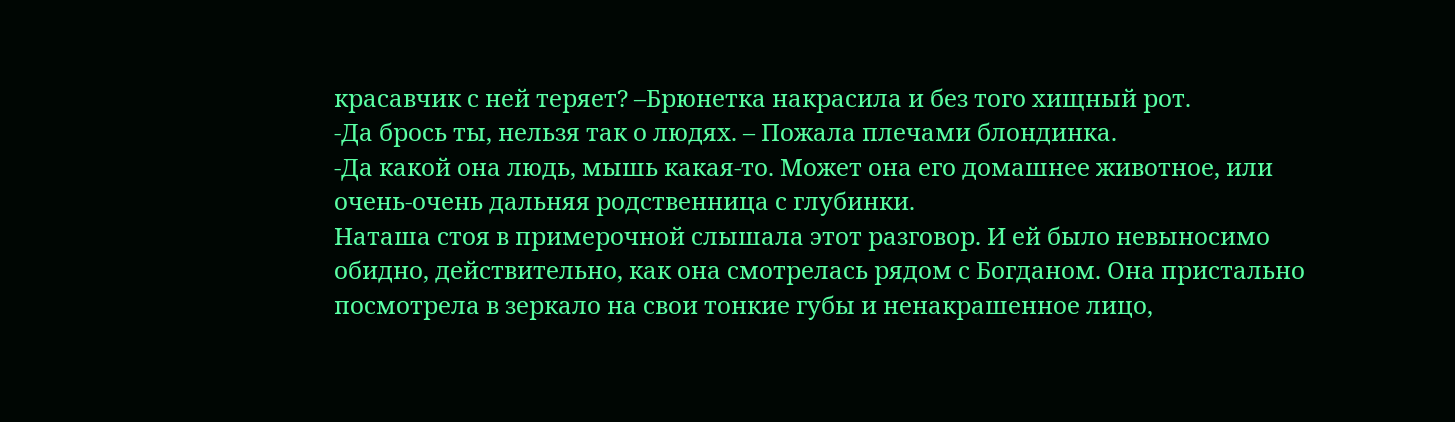красавчик с ней теряет? –Брюнетка накрасила и без того хищный рот.
-Да брось ты, нельзя так о людях. – Пожала плечами блондинка.
-Да какой она людь, мышь какая-то. Может она его домашнее животное, или очень-очень дальняя родственница с глубинки.
Наташа стоя в примерочной слышала этот разговор. И ей было невыносимо обидно, действительно, как она смотрелась рядом с Богданом. Она пристально посмотрела в зеркало на свои тонкие губы и ненакрашенное лицо,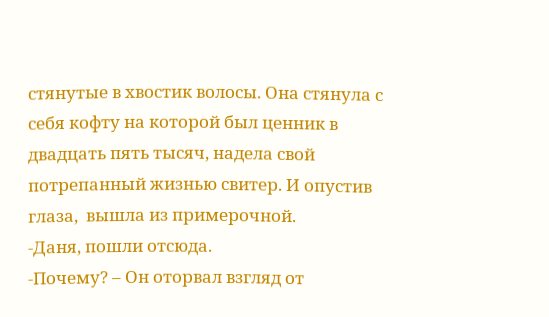стянутые в хвостик волосы. Она стянула с себя кофту на которой был ценник в двадцать пять тысяч, надела свой потрепанный жизнью свитер. И опустив глаза,  вышла из примерочной.
-Даня, пошли отсюда.
-Почему? – Он оторвал взгляд от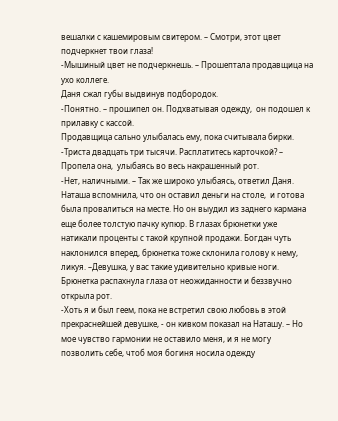вешалки с кашемировым свитером. – Смотри, этот цвет подчеркнет твои глаза!
-Мышиный цвет не подчеркнешь. – Прошептала продавщица на ухо коллеге.
Даня сжал губы выдвинув подбородок.
-Понятно. – прошипел он. Подхватывая одежду,  он подошел к прилавку с кассой.
Продавщица сально улыбалась ему, пока считывала бирки.
-Триста двадцать три тысячи. Расплатитесь карточкой? – Пропела она,  улыбаясь во весь накрашенный рот.
-Нет, наличными. – Так же широко улыбаясь, ответил Даня. Наташа вспомнила, что он оставил деньги на столе,  и готова была провалиться на месте. Но он выудил из заднего кармана еще более толстую пачку купюр. В глазах брюнетки уже натикали проценты с такой крупной продажи. Богдан чуть наклонился вперед, брюнетка тоже склонила голову к нему, ликуя. –Девушка, у вас такие удивительно кривые ноги.
Брюнетка распахнула глаза от неожиданности и беззвучно открыла рот.
-Хоть я и был геем, пока не встретил свою любовь в этой прекраснейшей девушке, - он кивком показал на Наташу. – Но мое чувство гармонии не оставило меня, и я не могу позволить себе, чтоб моя богиня носила одежду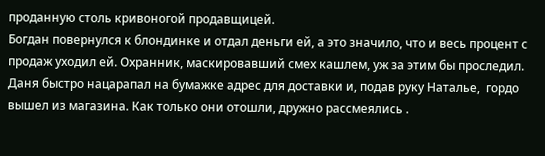проданную столь кривоногой продавщицей.
Богдан повернулся к блондинке и отдал деньги ей, а это значило, что и весь процент с продаж уходил ей. Охранник, маскировавший смех кашлем, уж за этим бы проследил. Даня быстро нацарапал на бумажке адрес для доставки и, подав руку Наталье,  гордо вышел из магазина. Как только они отошли, дружно рассмеялись .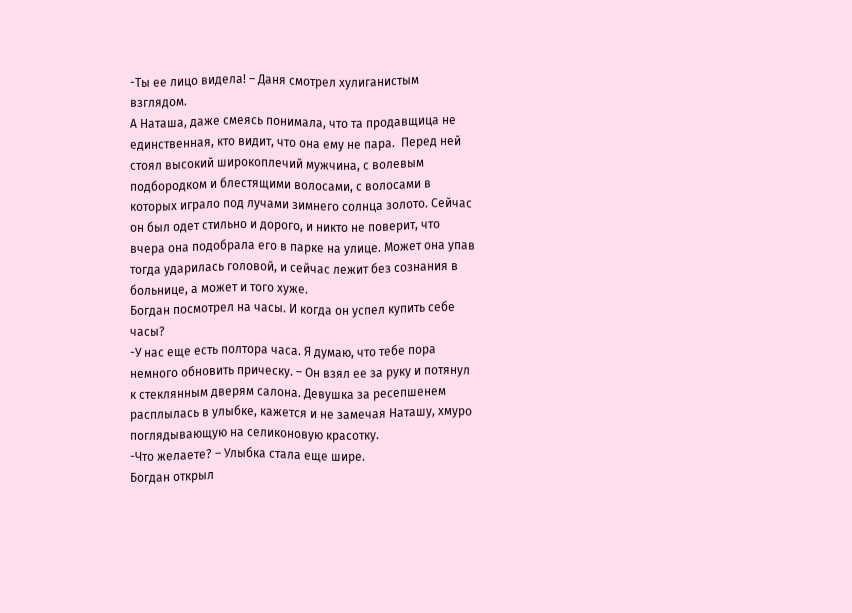-Ты ее лицо видела! – Даня смотрел хулиганистым взглядом.
А Наташа, даже смеясь понимала, что та продавщица не единственная, кто видит, что она ему не пара.  Перед ней стоял высокий широкоплечий мужчина, с волевым подбородком и блестящими волосами, с волосами в которых играло под лучами зимнего солнца золото. Сейчас он был одет стильно и дорого, и никто не поверит, что вчера она подобрала его в парке на улице. Может она упав тогда ударилась головой, и сейчас лежит без сознания в больнице, а может и того хуже.
Богдан посмотрел на часы. И когда он успел купить себе часы?
-У нас еще есть полтора часа. Я думаю, что тебе пора немного обновить прическу. – Он взял ее за руку и потянул к стеклянным дверям салона. Девушка за ресепшенем  расплылась в улыбке, кажется и не замечая Наташу, хмуро поглядывающую на селиконовую красотку.
-Что желаете? – Улыбка стала еще шире.
Богдан открыл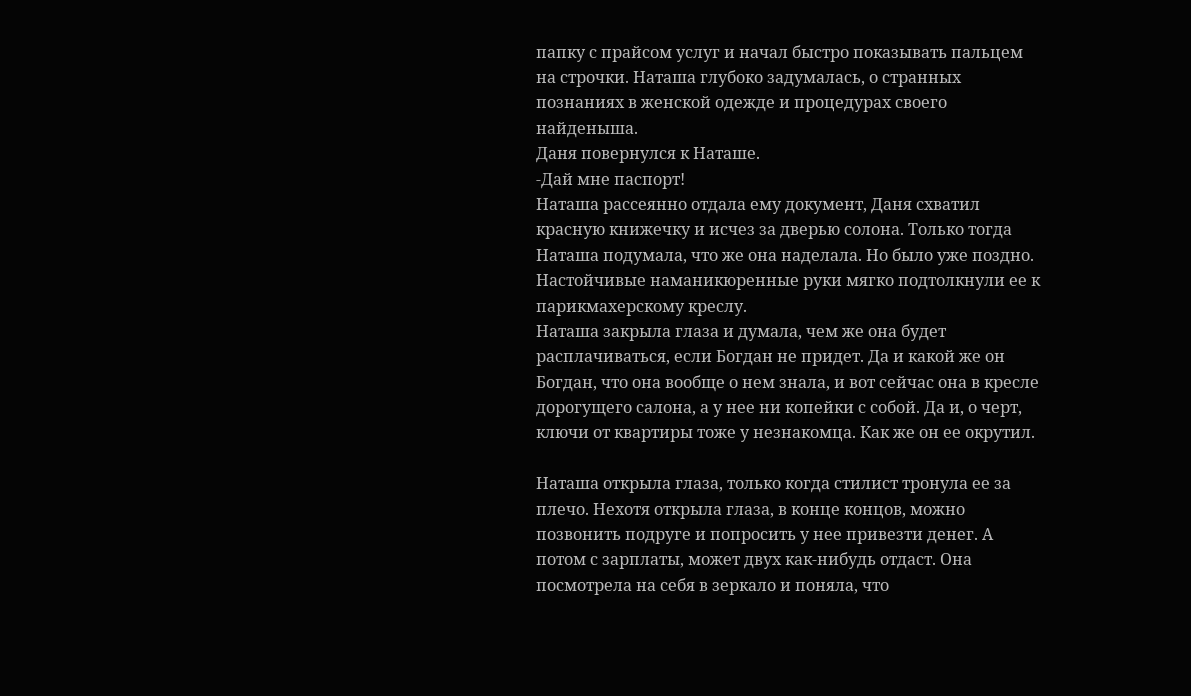папку с прайсом услуг и начал быстро показывать пальцем на строчки. Наташа глубоко задумалась, о странных познаниях в женской одежде и процедурах своего найденыша.
Даня повернулся к Наташе.
-Дай мне паспорт!
Наташа рассеянно отдала ему документ, Даня схватил красную книжечку и исчез за дверью солона. Только тогда Наташа подумала, что же она наделала. Но было уже поздно. Настойчивые наманикюренные руки мягко подтолкнули ее к парикмахерскому креслу.
Наташа закрыла глаза и думала, чем же она будет расплачиваться, если Богдан не придет. Да и какой же он Богдан, что она вообще о нем знала, и вот сейчас она в кресле дорогущего салона, а у нее ни копейки с собой. Да и, о черт, ключи от квартиры тоже у незнакомца. Как же он ее окрутил.

Наташа открыла глаза, только когда стилист тронула ее за плечо. Нехотя открыла глаза, в конце концов, можно позвонить подруге и попросить у нее привезти денег. А потом с зарплаты, может двух как-нибудь отдаст. Она посмотрела на себя в зеркало и поняла, что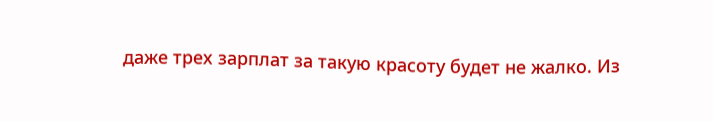даже трех зарплат за такую красоту будет не жалко. Из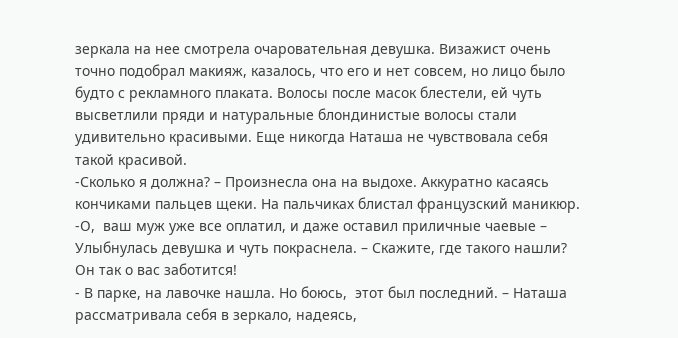зеркала на нее смотрела очаровательная девушка. Визажист очень точно подобрал макияж, казалось, что его и нет совсем, но лицо было будто с рекламного плаката. Волосы после масок блестели, ей чуть высветлили пряди и натуральные блондинистые волосы стали удивительно красивыми. Еще никогда Наташа не чувствовала себя такой красивой.
-Сколько я должна? – Произнесла она на выдохе. Аккуратно касаясь кончиками пальцев щеки. На пальчиках блистал французский маникюр.
-О,  ваш муж уже все оплатил, и даже оставил приличные чаевые – Улыбнулась девушка и чуть покраснела. – Скажите, где такого нашли? Он так о вас заботится!
- В парке, на лавочке нашла. Но боюсь,  этот был последний. – Наташа рассматривала себя в зеркало, надеясь,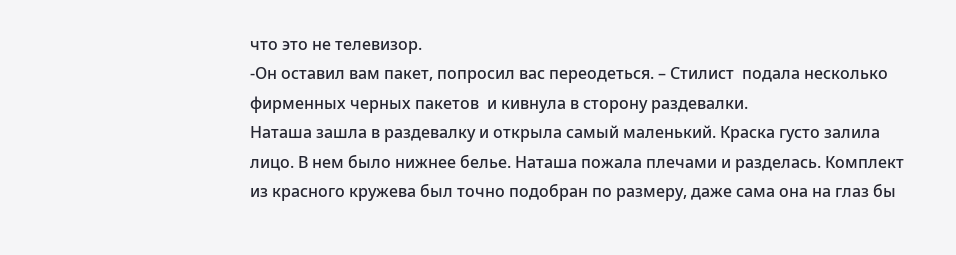что это не телевизор.
-Он оставил вам пакет, попросил вас переодеться. – Стилист  подала несколько фирменных черных пакетов  и кивнула в сторону раздевалки.
Наташа зашла в раздевалку и открыла самый маленький. Краска густо залила лицо. В нем было нижнее белье. Наташа пожала плечами и разделась. Комплект из красного кружева был точно подобран по размеру, даже сама она на глаз бы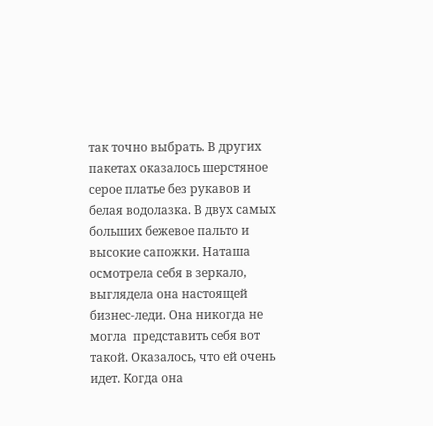так точно выбрать. В других пакетах оказалось шерстяное серое платье без рукавов и белая водолазка. В двух самых больших бежевое пальто и высокие сапожки. Наташа осмотрела себя в зеркало, выглядела она настоящей бизнес-леди. Она никогда не могла  представить себя вот такой. Оказалось, что ей очень идет. Когда она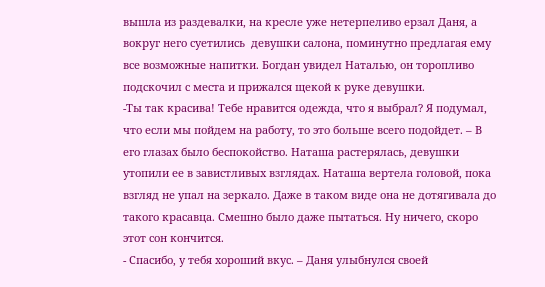вышла из раздевалки, на кресле уже нетерпеливо ерзал Даня, а вокруг него суетились  девушки салона, поминутно предлагая ему все возможные напитки. Богдан увидел Наталью, он торопливо подскочил с места и прижался щекой к руке девушки.
-Ты так красива! Тебе нравится одежда, что я выбрал? Я подумал, что если мы пойдем на работу, то это больше всего подойдет. – В его глазах было беспокойство. Наташа растерялась, девушки утопили ее в завистливых взглядах. Наташа вертела головой, пока взгляд не упал на зеркало. Даже в таком виде она не дотягивала до такого красавца. Смешно было даже пытаться. Ну ничего, скоро этот сон кончится.
- Спасибо, у тебя хороший вкус. – Даня улыбнулся своей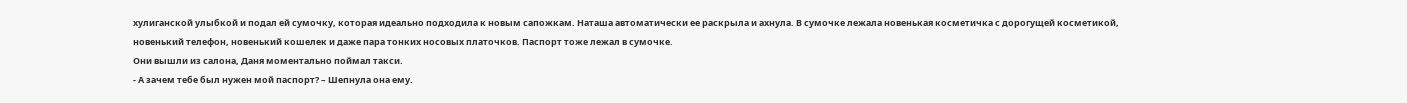хулиганской улыбкой и подал ей сумочку, которая идеально подходила к новым сапожкам. Наташа автоматически ее раскрыла и ахнула. В сумочке лежала новенькая косметичка с дорогущей косметикой, новенький телефон, новенький кошелек и даже пара тонких носовых платочков. Паспорт тоже лежал в сумочке.
Они вышли из салона, Даня моментально поймал такси.
- А зачем тебе был нужен мой паспорт? – Шепнула она ему.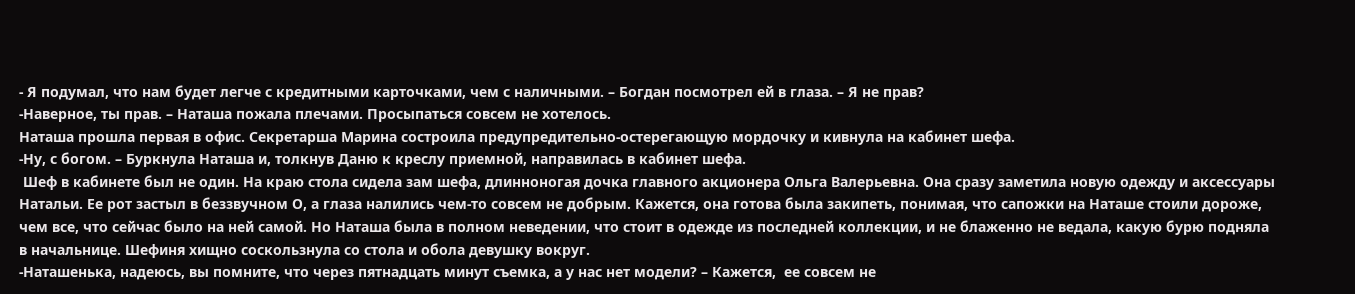- Я подумал, что нам будет легче с кредитными карточками, чем с наличными. – Богдан посмотрел ей в глаза. – Я не прав?
-Наверное, ты прав. – Наташа пожала плечами. Просыпаться совсем не хотелось.
Наташа прошла первая в офис. Секретарша Марина состроила предупредительно-остерегающую мордочку и кивнула на кабинет шефа.
-Ну, с богом. – Буркнула Наташа и, толкнув Даню к креслу приемной, направилась в кабинет шефа.
 Шеф в кабинете был не один. На краю стола сидела зам шефа, длинноногая дочка главного акционера Ольга Валерьевна. Она сразу заметила новую одежду и аксессуары Натальи. Ее рот застыл в беззвучном О, а глаза налились чем-то совсем не добрым. Кажется, она готова была закипеть, понимая, что сапожки на Наташе стоили дороже, чем все, что сейчас было на ней самой. Но Наташа была в полном неведении, что стоит в одежде из последней коллекции, и не блаженно не ведала, какую бурю подняла в начальнице. Шефиня хищно соскользнула со стола и обола девушку вокруг.
-Наташенька, надеюсь, вы помните, что через пятнадцать минут съемка, а у нас нет модели? – Кажется,  ее совсем не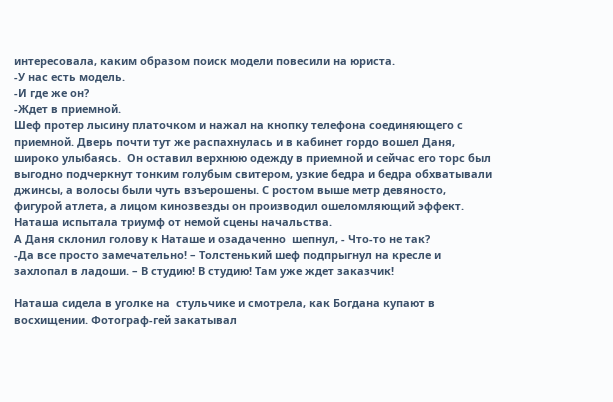интересовала, каким образом поиск модели повесили на юриста.
-У нас есть модель.
-И где же он?
-Ждет в приемной.
Шеф протер лысину платочком и нажал на кнопку телефона соединяющего с приемной. Дверь почти тут же распахнулась и в кабинет гордо вошел Даня, широко улыбаясь.  Он оставил верхнюю одежду в приемной и сейчас его торс был выгодно подчеркнут тонким голубым свитером, узкие бедра и бедра обхватывали джинсы, а волосы были чуть взъерошены. С ростом выше метр девяносто, фигурой атлета, а лицом кинозвезды он производил ошеломляющий эффект.  Наташа испытала триумф от немой сцены начальства.
А Даня склонил голову к Наташе и озадаченно  шепнул, - Что-то не так?
-Да все просто замечательно! – Толстенький шеф подпрыгнул на кресле и захлопал в ладоши. – В студию! В студию! Там уже ждет заказчик!

Наташа сидела в уголке на  стульчике и смотрела, как Богдана купают в восхищении. Фотограф-гей закатывал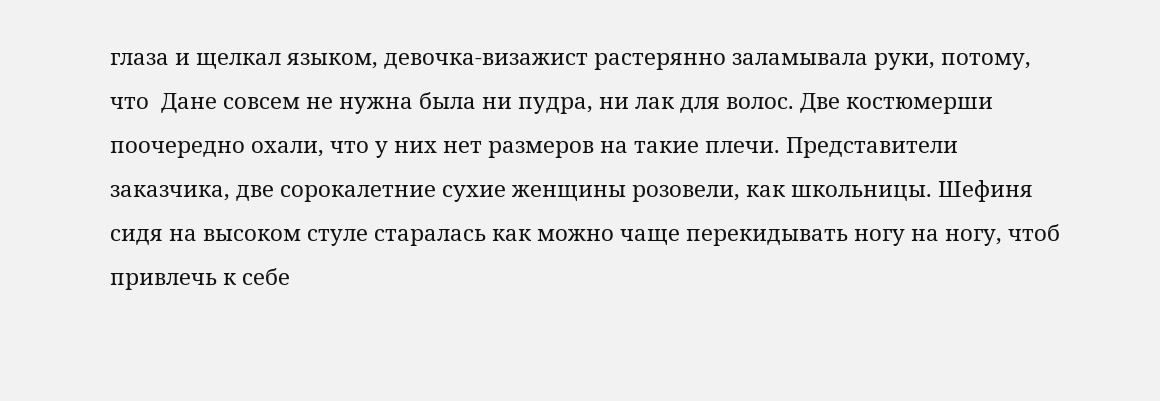глаза и щелкал языком, девочка-визажист растерянно заламывала руки, потому, что  Дане совсем не нужна была ни пудра, ни лак для волос. Две костюмерши поочередно охали, что у них нет размеров на такие плечи. Представители заказчика, две сорокалетние сухие женщины розовели, как школьницы. Шефиня сидя на высоком стуле старалась как можно чаще перекидывать ногу на ногу, чтоб привлечь к себе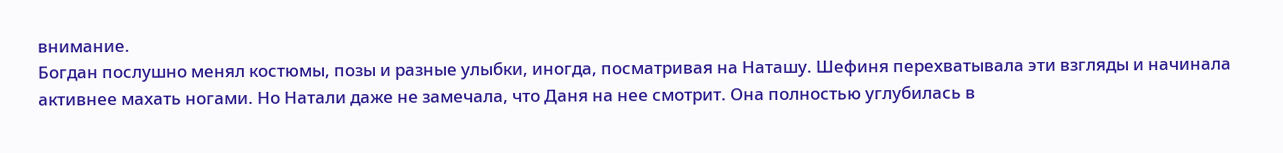внимание.
Богдан послушно менял костюмы, позы и разные улыбки, иногда, посматривая на Наташу. Шефиня перехватывала эти взгляды и начинала активнее махать ногами. Но Натали даже не замечала, что Даня на нее смотрит. Она полностью углубилась в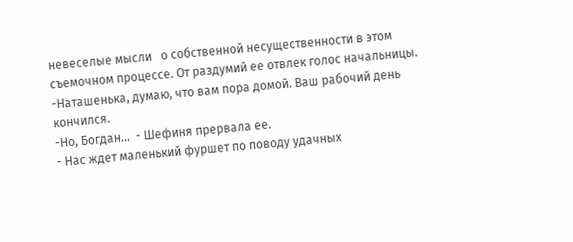невеселые мысли   о собственной несущественности в этом съемочном процессе. От раздумий ее отвлек голос начальницы.
-Наташенька, думаю, что вам пора домой. Ваш рабочий день кончился.
-Но, Богдан…  - Шефиня прервала ее.
- Нас ждет маленький фуршет по поводу удачных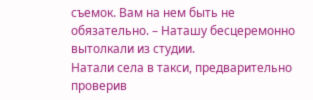съемок. Вам на нем быть не обязательно. – Наташу бесцеремонно вытолкали из студии.
Натали села в такси, предварительно проверив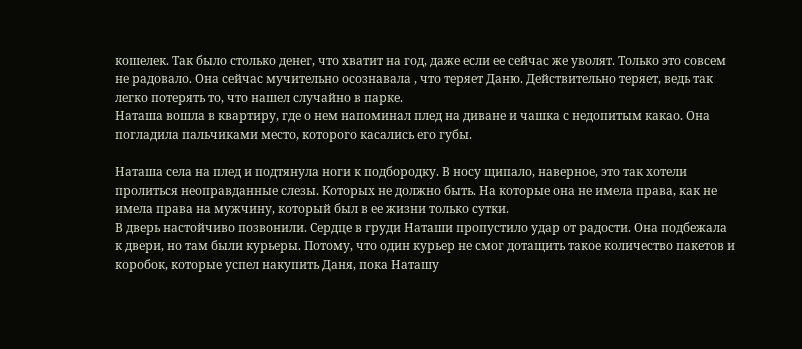кошелек. Так было столько денег, что хватит на год, даже если ее сейчас же уволят. Только это совсем не радовало. Она сейчас мучительно осознавала , что теряет Даню. Действительно теряет, ведь так легко потерять то, что нашел случайно в парке.
Наташа вошла в квартиру, где о нем напоминал плед на диване и чашка с недопитым какао. Она погладила пальчиками место, которого касались его губы.

Наташа села на плед и подтянула ноги к подбородку. В носу щипало, наверное, это так хотели пролиться неоправданные слезы. Которых не должно быть. На которые она не имела права, как не имела права на мужчину, который был в ее жизни только сутки.
В дверь настойчиво позвонили. Сердце в груди Наташи пропустило удар от радости. Она подбежала к двери, но там были курьеры. Потому, что один курьер не смог дотащить такое количество пакетов и коробок, которые успел накупить Даня, пока Наташу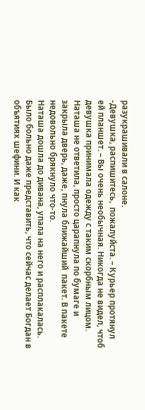разукрашивали в салоне.
-Девушка, распишитесь,  пожалуйста. – Курьер протянул ей планшет. – Вы очень необычная. Никогда не видел, чтоб девушка принимала одежду с таким скорбным лицом.
Наташа не ответила, просто царапнула по бумаге и закрыла дверь, даже, пнула ближайший  пакет. В пакете недовольно брякнуло что-то.
Наташа дошла до дивана, упала на него и расплакалась. Было больно даже представить, что сейчас делает Богдан в объятиях шефини. И как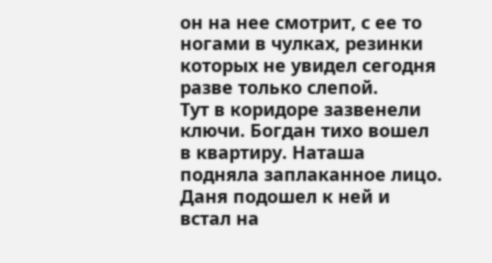он на нее смотрит, с ее то ногами в чулках, резинки которых не увидел сегодня разве только слепой.
Тут в коридоре зазвенели ключи. Богдан тихо вошел в квартиру. Наташа подняла заплаканное лицо. Даня подошел к ней и встал на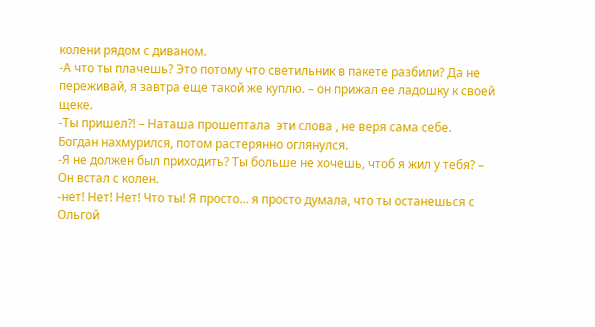колени рядом с диваном.
-А что ты плачешь? Это потому что светильник в пакете разбили? Да не переживай, я завтра еще такой же куплю. – он прижал ее ладошку к своей щеке.
-Ты пришел?! – Наташа прошептала  эти слова , не веря сама себе.
Богдан нахмурился, потом растерянно оглянулся.
-Я не должен был приходить? Ты больше не хочешь, чтоб я жил у тебя? – Он встал с колен.
-нет! Нет! Нет! Что ты! Я просто… я просто думала, что ты останешься с Ольгой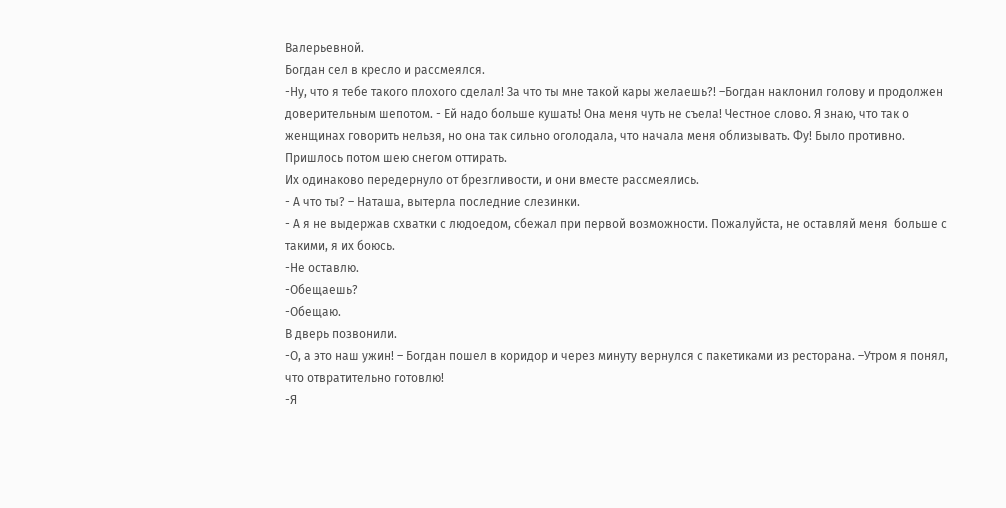Валерьевной.
Богдан сел в кресло и рассмеялся.
-Ну, что я тебе такого плохого сделал! За что ты мне такой кары желаешь?! –Богдан наклонил голову и продолжен доверительным шепотом. - Ей надо больше кушать! Она меня чуть не съела! Честное слово. Я знаю, что так о женщинах говорить нельзя, но она так сильно оголодала, что начала меня облизывать. Фу! Было противно. Пришлось потом шею снегом оттирать.
Их одинаково передернуло от брезгливости, и они вместе рассмеялись.
- А что ты? – Наташа, вытерла последние слезинки.
- А я не выдержав схватки с людоедом, сбежал при первой возможности. Пожалуйста, не оставляй меня  больше с такими, я их боюсь.
-Не оставлю.
-Обещаешь?
-Обещаю.
В дверь позвонили.
-О, а это наш ужин! – Богдан пошел в коридор и через минуту вернулся с пакетиками из ресторана. –Утром я понял, что отвратительно готовлю!
-Я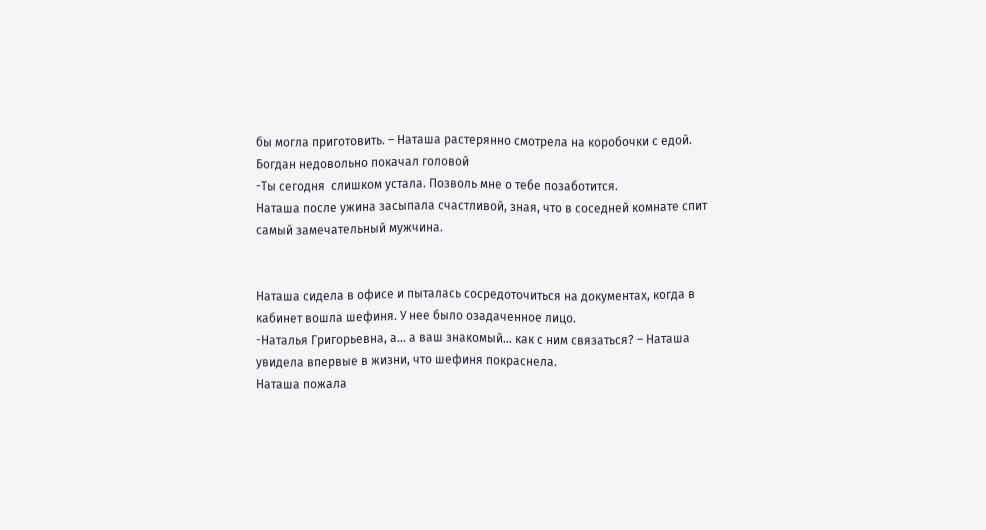бы могла приготовить. – Наташа растерянно смотрела на коробочки с едой.
Богдан недовольно покачал головой
-Ты сегодня  слишком устала. Позволь мне о тебе позаботится.
Наташа после ужина засыпала счастливой, зная, что в соседней комнате спит самый замечательный мужчина.


Наташа сидела в офисе и пыталась сосредоточиться на документах, когда в кабинет вошла шефиня. У нее было озадаченное лицо.
-Наталья Григорьевна, а… а ваш знакомый… как с ним связаться? – Наташа увидела впервые в жизни, что шефиня покраснела.
Наташа пожала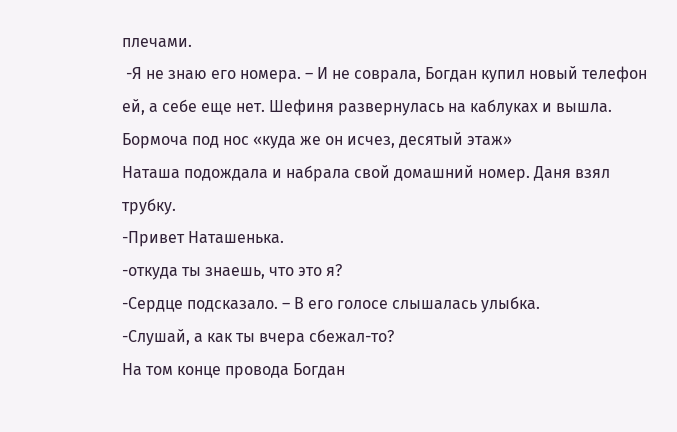плечами.
 -Я не знаю его номера. – И не соврала, Богдан купил новый телефон ей, а себе еще нет. Шефиня развернулась на каблуках и вышла. Бормоча под нос «куда же он исчез, десятый этаж»
Наташа подождала и набрала свой домашний номер. Даня взял трубку.
-Привет Наташенька.
-откуда ты знаешь, что это я?
-Сердце подсказало. – В его голосе слышалась улыбка.
-Слушай, а как ты вчера сбежал-то?
На том конце провода Богдан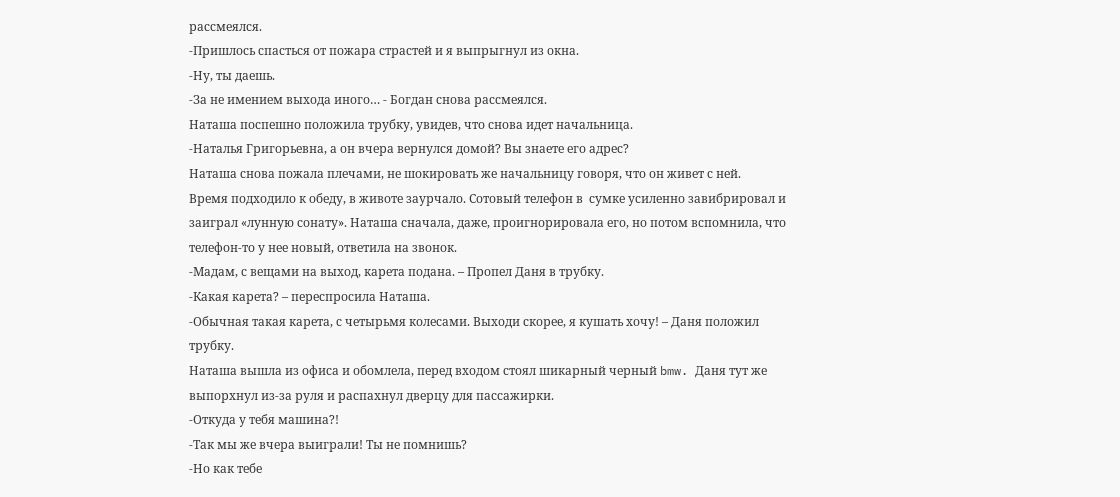рассмеялся.
-Пришлось спасться от пожара страстей и я выпрыгнул из окна.
-Ну, ты даешь.
-За не имением выхода иного… - Богдан снова рассмеялся.
Наташа поспешно положила трубку, увидев, что снова идет начальница.
-Наталья Григорьевна, а он вчера вернулся домой? Вы знаете его адрес?
Наташа снова пожала плечами, не шокировать же начальницу говоря, что он живет с ней.
Время подходило к обеду, в животе заурчало. Сотовый телефон в  сумке усиленно завибрировал и заиграл «лунную сонату». Наташа сначала, даже, проигнорировала его, но потом вспомнила, что телефон-то у нее новый, ответила на звонок.
-Мадам, с вещами на выход, карета подана. – Пропел Даня в трубку.
-Какая карета? – переспросила Наташа.
-Обычная такая карета, с четырьмя колесами. Выходи скорее, я кушать хочу! – Даня положил трубку.
Наташа вышла из офиса и обомлела, перед входом стоял шикарный черный bmw. Даня тут же выпорхнул из-за руля и распахнул дверцу для пассажирки.
-Откуда у тебя машина?!
-Так мы же вчера выиграли! Ты не помнишь?
-Но как тебе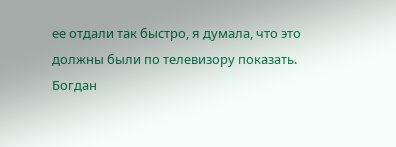ее отдали так быстро, я думала, что это должны были по телевизору показать.
Богдан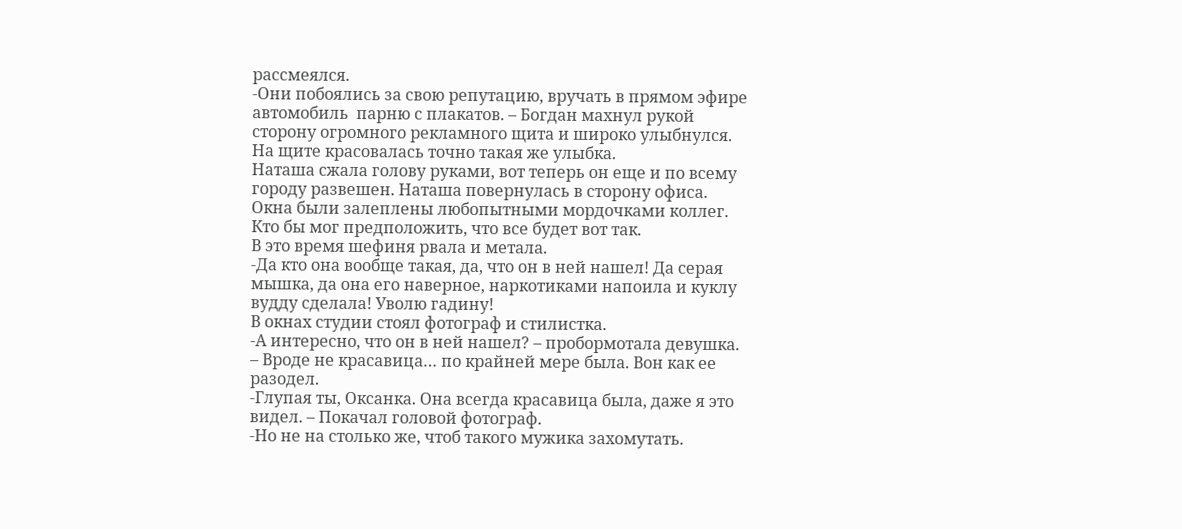рассмеялся.
-Они побоялись за свою репутацию, вручать в прямом эфире автомобиль  парню с плакатов. – Богдан махнул рукой сторону огромного рекламного щита и широко улыбнулся. На щите красовалась точно такая же улыбка.
Наташа сжала голову руками, вот теперь он еще и по всему городу развешен. Наташа повернулась в сторону офиса. Окна были залеплены любопытными мордочками коллег. Кто бы мог предположить, что все будет вот так.
В это время шефиня рвала и метала.
-Да кто она вообще такая, да, что он в ней нашел! Да серая мышка, да она его наверное, наркотиками напоила и куклу вудду сделала! Уволю гадину!
В окнах студии стоял фотограф и стилистка.
-А интересно, что он в ней нашел? – пробормотала девушка. – Вроде не красавица… по крайней мере была. Вон как ее разодел.
-Глупая ты, Оксанка. Она всегда красавица была, даже я это видел. – Покачал головой фотограф.
-Но не на столько же, чтоб такого мужика захомутать.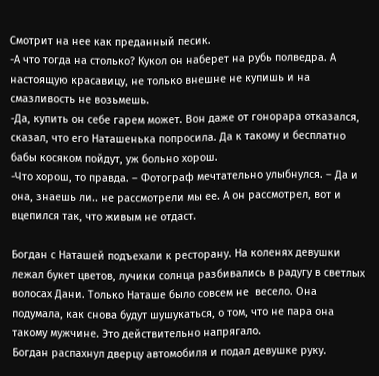Смотрит на нее как преданный песик.
-А что тогда на столько? Кукол он наберет на рубь полведра. А настоящую красавицу, не только внешне не купишь и на смазливость не возьмешь.
-Да, купить он себе гарем может. Вон даже от гонорара отказался, сказал, что его Наташенька попросила. Да к такому и бесплатно бабы косяком пойдут, уж больно хорош.
-Что хорош, то правда. – Фотограф мечтательно улыбнулся. – Да и она, знаешь ли.. не рассмотрели мы ее. А он рассмотрел, вот и вцепился так, что живым не отдаст.

Богдан с Наташей подъехали к ресторану. На коленях девушки лежал букет цветов, лучики солнца разбивались в радугу в светлых волосах Дани. Только Наташе было совсем не  весело. Она подумала, как снова будут шушукаться, о том, что не пара она такому мужчине. Это действительно напрягало.
Богдан распахнул дверцу автомобиля и подал девушке руку.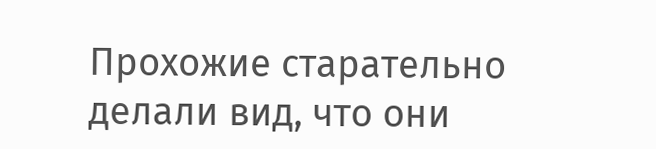Прохожие старательно делали вид, что они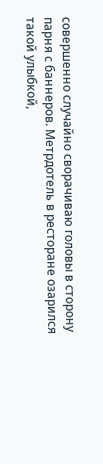совершенно случайно сворачиваю головы в сторону парня с баннеров. Метрдотель в ресторане озарился такой улыбкой,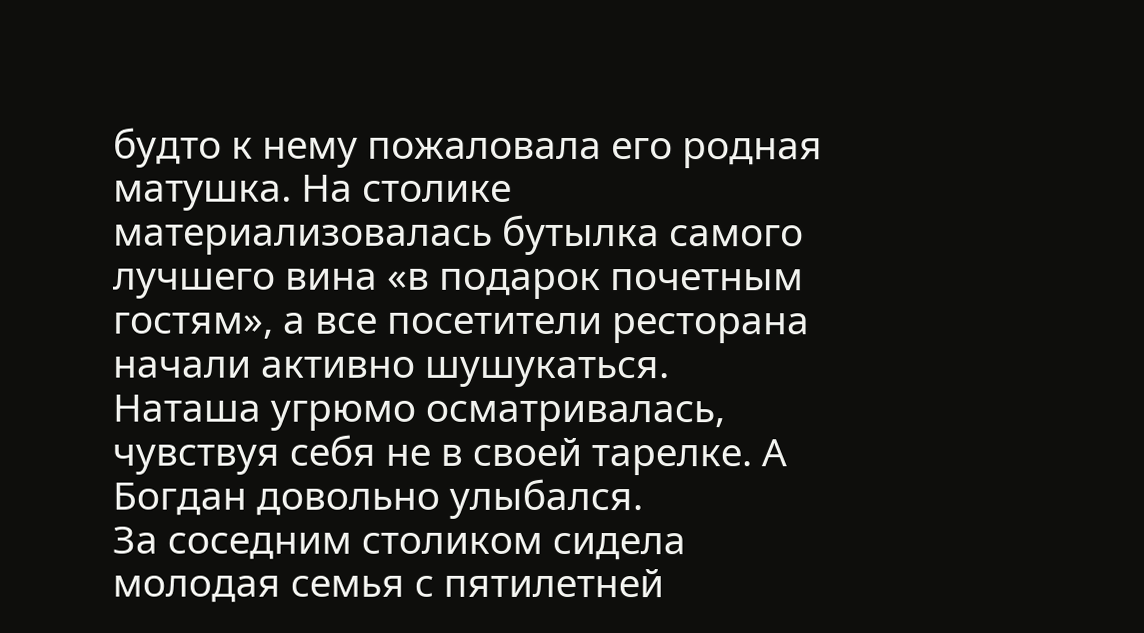будто к нему пожаловала его родная матушка. На столике материализовалась бутылка самого лучшего вина «в подарок почетным гостям», а все посетители ресторана начали активно шушукаться.
Наташа угрюмо осматривалась, чувствуя себя не в своей тарелке. А Богдан довольно улыбался.
За соседним столиком сидела молодая семья с пятилетней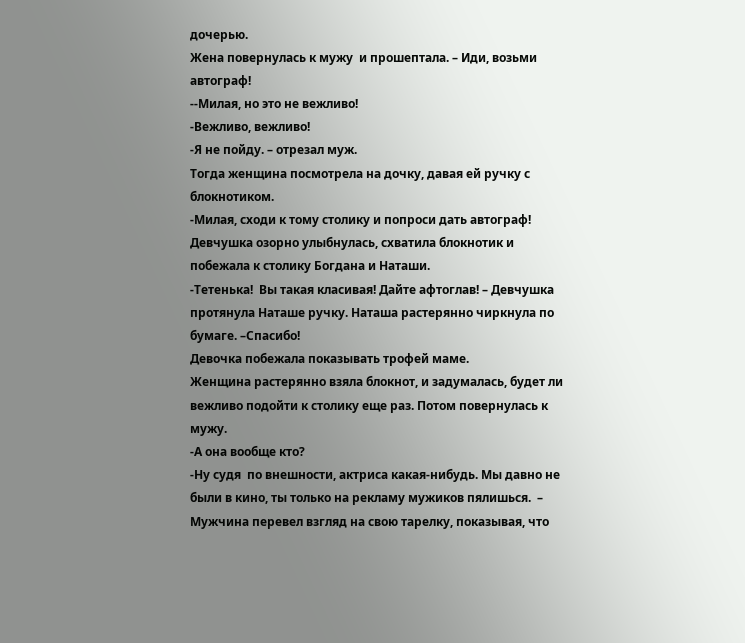дочерью.
Жена повернулась к мужу  и прошептала. – Иди, возьми автограф!
--Милая, но это не вежливо!
-Вежливо, вежливо!
-Я не пойду. – отрезал муж.
Тогда женщина посмотрела на дочку, давая ей ручку с блокнотиком.
-Милая, сходи к тому столику и попроси дать автограф!
Девчушка озорно улыбнулась, схватила блокнотик и побежала к столику Богдана и Наташи.
-Тетенька!  Вы такая класивая! Дайте афтоглав! – Девчушка протянула Наташе ручку. Наташа растерянно чиркнула по бумаге. –Спасибо!
Девочка побежала показывать трофей маме.
Женщина растерянно взяла блокнот, и задумалась, будет ли вежливо подойти к столику еще раз. Потом повернулась к мужу.
-А она вообще кто?
-Ну судя  по внешности, актриса какая-нибудь. Мы давно не были в кино, ты только на рекламу мужиков пялишься.  – Мужчина перевел взгляд на свою тарелку, показывая, что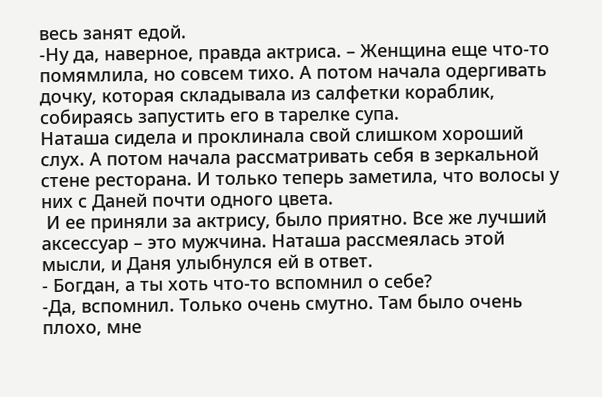весь занят едой.
-Ну да, наверное, правда актриса. – Женщина еще что-то помямлила, но совсем тихо. А потом начала одергивать дочку, которая складывала из салфетки кораблик, собираясь запустить его в тарелке супа.
Наташа сидела и проклинала свой слишком хороший слух. А потом начала рассматривать себя в зеркальной стене ресторана. И только теперь заметила, что волосы у них с Даней почти одного цвета.
 И ее приняли за актрису, было приятно. Все же лучший аксессуар – это мужчина. Наташа рассмеялась этой мысли, и Даня улыбнулся ей в ответ.
- Богдан, а ты хоть что-то вспомнил о себе?
-Да, вспомнил. Только очень смутно. Там было очень плохо, мне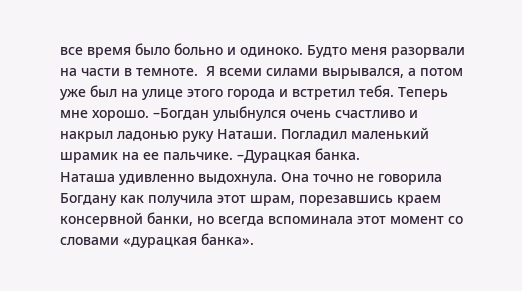все время было больно и одиноко. Будто меня разорвали на части в темноте.  Я всеми силами вырывался, а потом уже был на улице этого города и встретил тебя. Теперь мне хорошо. –Богдан улыбнулся очень счастливо и накрыл ладонью руку Наташи. Погладил маленький шрамик на ее пальчике. –Дурацкая банка.
Наташа удивленно выдохнула. Она точно не говорила Богдану как получила этот шрам, порезавшись краем консервной банки, но всегда вспоминала этот момент со словами «дурацкая банка».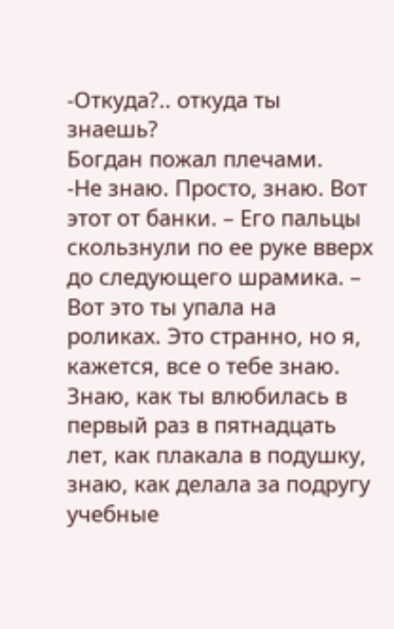-Откуда?.. откуда ты знаешь?
Богдан пожал плечами.
-Не знаю. Просто, знаю. Вот этот от банки. – Его пальцы скользнули по ее руке вверх до следующего шрамика. – Вот это ты упала на роликах. Это странно, но я, кажется, все о тебе знаю.  Знаю, как ты влюбилась в первый раз в пятнадцать лет, как плакала в подушку, знаю, как делала за подругу учебные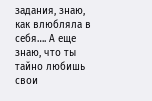задания, знаю, как влюбляла в себя…. А еще знаю, что ты тайно любишь свои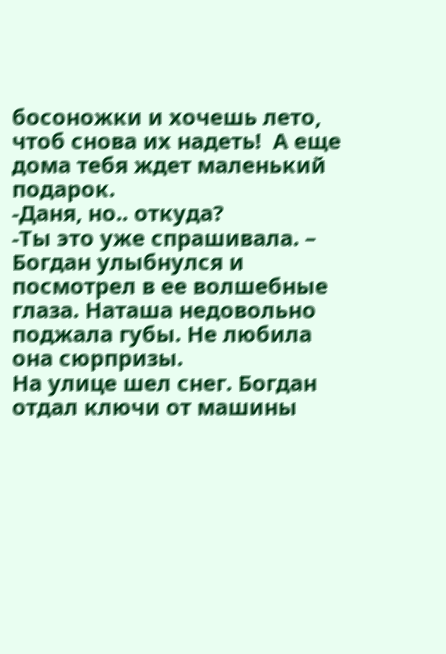босоножки и хочешь лето, чтоб снова их надеть!  А еще дома тебя ждет маленький подарок.
-Даня, но.. откуда?
-Ты это уже спрашивала. – Богдан улыбнулся и посмотрел в ее волшебные глаза. Наташа недовольно поджала губы. Не любила она сюрпризы.
На улице шел снег. Богдан отдал ключи от машины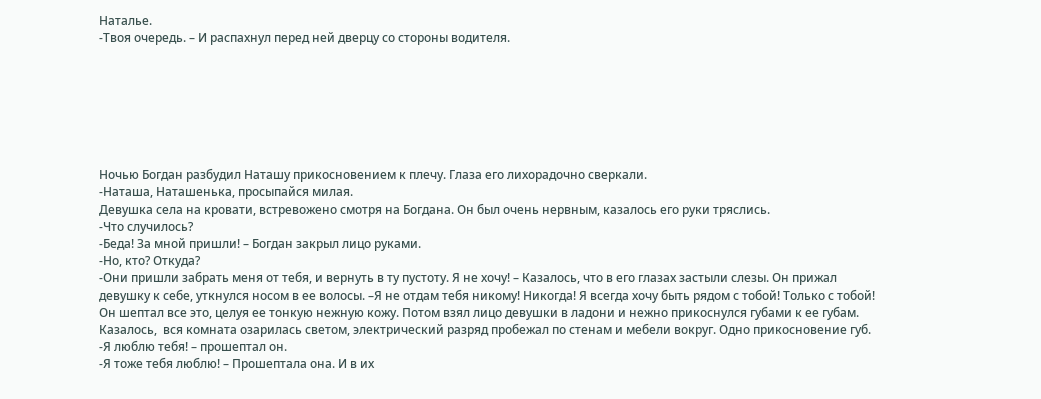Наталье.
-Твоя очередь. – И распахнул перед ней дверцу со стороны водителя.







Ночью Богдан разбудил Наташу прикосновением к плечу. Глаза его лихорадочно сверкали.
-Наташа, Наташенька, просыпайся милая.
Девушка села на кровати, встревожено смотря на Богдана. Он был очень нервным, казалось его руки тряслись.
-Что случилось?
-Беда! За мной пришли! – Богдан закрыл лицо руками.
-Но, кто? Откуда?
-Они пришли забрать меня от тебя, и вернуть в ту пустоту. Я не хочу! – Казалось, что в его глазах застыли слезы. Он прижал девушку к себе, уткнулся носом в ее волосы. –Я не отдам тебя никому! Никогда! Я всегда хочу быть рядом с тобой! Только с тобой!
Он шептал все это, целуя ее тонкую нежную кожу. Потом взял лицо девушки в ладони и нежно прикоснулся губами к ее губам. Казалось,  вся комната озарилась светом, электрический разряд пробежал по стенам и мебели вокруг. Одно прикосновение губ.
-Я люблю тебя! – прошептал он.
-Я тоже тебя люблю! – Прошептала она. И в их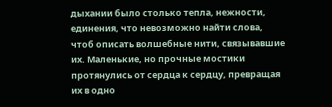дыхании было столько тепла, нежности, единения, что невозможно найти слова, чтоб описать волшебные нити, связывавшие их. Маленькие, но прочные мостики протянулись от сердца к сердцу, превращая их в одно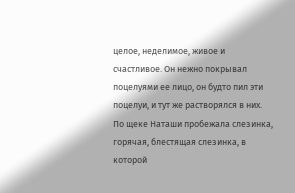целое, неделимое, живое и счастливое. Он нежно покрывал поцелуями ее лицо, он будто пил эти поцелуи, и тут же растворялся в них. По щеке Наташи пробежала слезинка, горячая, блестящая слезинка, в которой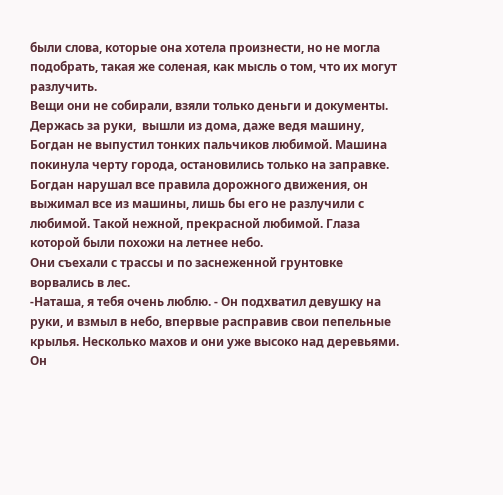были слова, которые она хотела произнести, но не могла подобрать, такая же соленая, как мысль о том, что их могут разлучить.
Вещи они не собирали, взяли только деньги и документы. Держась за руки,  вышли из дома, даже ведя машину,  Богдан не выпустил тонких пальчиков любимой. Машина покинула черту города, остановились только на заправке. Богдан нарушал все правила дорожного движения, он выжимал все из машины, лишь бы его не разлучили с любимой. Такой нежной, прекрасной любимой. Глаза которой были похожи на летнее небо.
Они съехали с трассы и по заснеженной грунтовке ворвались в лес.
-Наташа, я тебя очень люблю. - Он подхватил девушку на руки, и взмыл в небо, впервые расправив свои пепельные крылья. Несколько махов и они уже высоко над деревьями. Он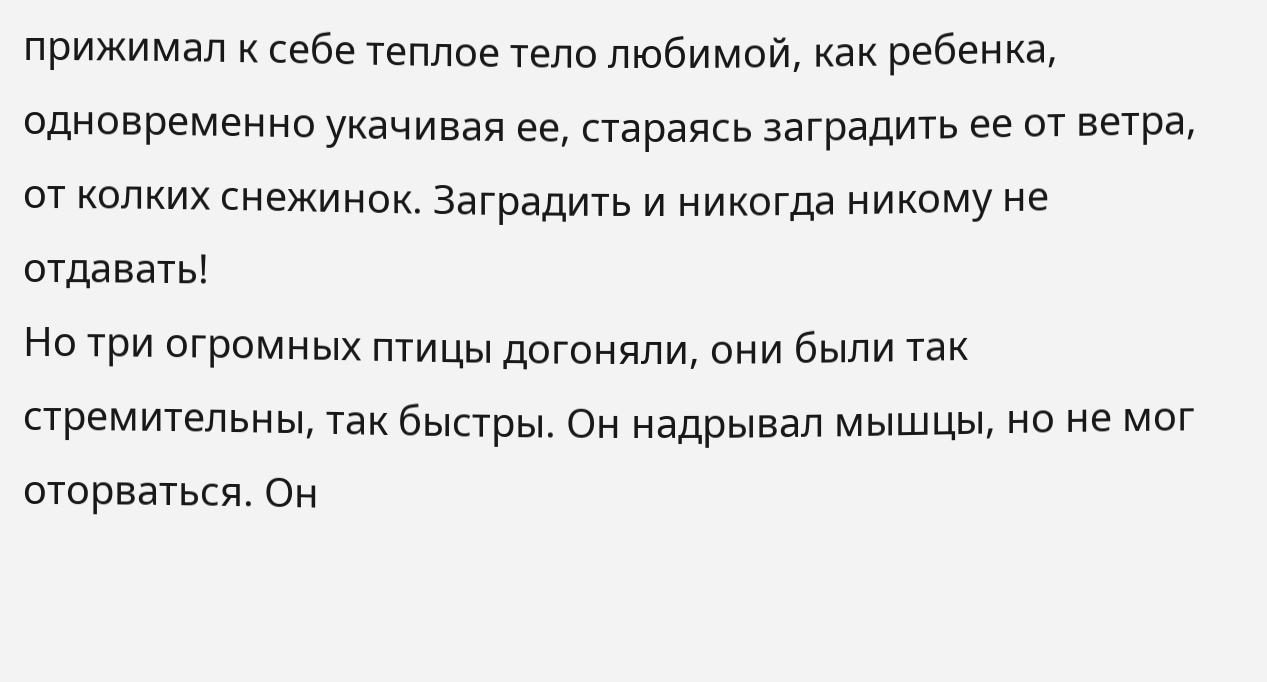прижимал к себе теплое тело любимой, как ребенка, одновременно укачивая ее, стараясь заградить ее от ветра, от колких снежинок. Заградить и никогда никому не отдавать!
Но три огромных птицы догоняли, они были так стремительны, так быстры. Он надрывал мышцы, но не мог оторваться. Он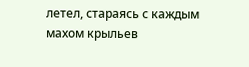летел, стараясь с каждым махом крыльев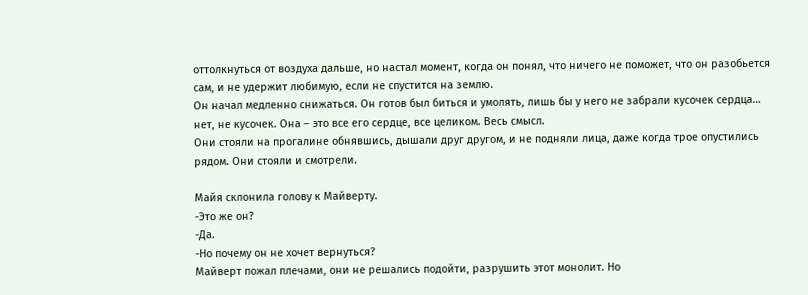оттолкнуться от воздуха дальше, но настал момент, когда он понял, что ничего не поможет, что он разобьется сам, и не удержит любимую, если не спустится на землю.
Он начал медленно снижаться. Он готов был биться и умолять, лишь бы у него не забрали кусочек сердца… нет, не кусочек. Она – это все его сердце, все целиком. Весь смысл.
Они стояли на прогалине обнявшись, дышали друг другом, и не подняли лица, даже когда трое опустились рядом. Они стояли и смотрели.

Майя склонила голову к Майверту.
-Это же он?
-Да.
-Но почему он не хочет вернуться?
Майверт пожал плечами, они не решались подойти, разрушить этот монолит. Но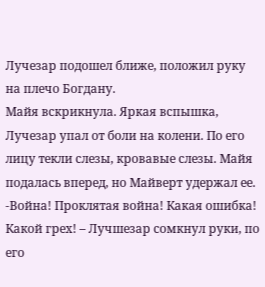Лучезар подошел ближе, положил руку на плечо Богдану.
Майя вскрикнула. Яркая вспышка, Лучезар упал от боли на колени. По его лицу текли слезы, кровавые слезы. Майя подалась вперед, но Майверт удержал ее.
-Война! Проклятая война! Какая ошибка! Какой грех! – Лучшезар сомкнул руки, по его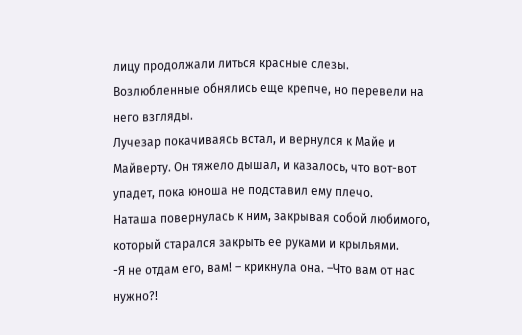лицу продолжали литься красные слезы.
Возлюбленные обнялись еще крепче, но перевели на него взгляды.
Лучезар покачиваясь встал, и вернулся к Майе и Майверту. Он тяжело дышал, и казалось, что вот-вот упадет, пока юноша не подставил ему плечо.
Наташа повернулась к ним, закрывая собой любимого, который старался закрыть ее руками и крыльями.
-Я не отдам его, вам! – крикнула она. –Что вам от нас нужно?!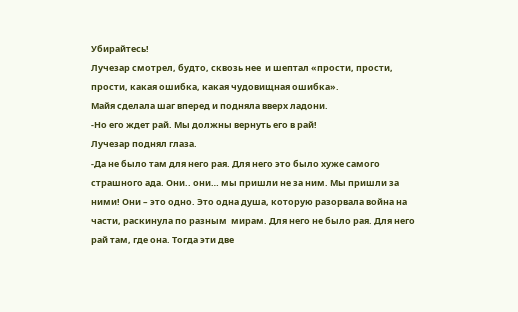Убирайтесь!
Лучезар смотрел, будто, сквозь нее  и шептал «прости, прости, прости, какая ошибка, какая чудовищная ошибка».
Майя сделала шаг вперед и подняла вверх ладони.
-Но его ждет рай. Мы должны вернуть его в рай!
Лучезар поднял глаза.
-Да не было там для него рая. Для него это было хуже самого страшного ада. Они.. они… мы пришли не за ним. Мы пришли за ними! Они – это одно. Это одна душа, которую разорвала война на части, раскинула по разным  мирам. Для него не было рая. Для него рай там, где она. Тогда эти две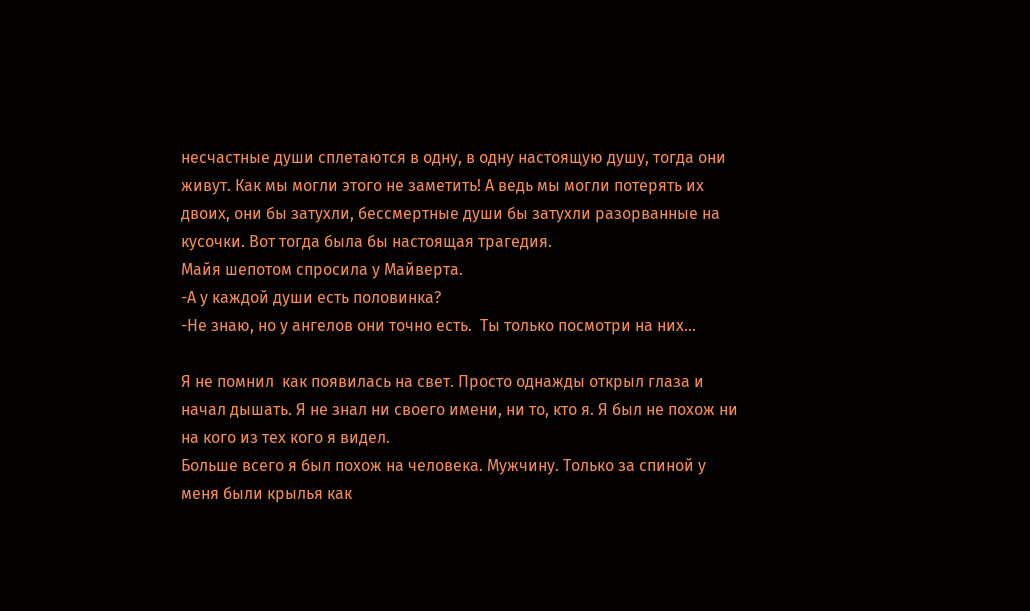несчастные души сплетаются в одну, в одну настоящую душу, тогда они живут. Как мы могли этого не заметить! А ведь мы могли потерять их двоих, они бы затухли, бессмертные души бы затухли разорванные на кусочки. Вот тогда была бы настоящая трагедия.
Майя шепотом спросила у Майверта.
-А у каждой души есть половинка?
-Не знаю, но у ангелов они точно есть.  Ты только посмотри на них…

Я не помнил  как появилась на свет. Просто однажды открыл глаза и начал дышать. Я не знал ни своего имени, ни то, кто я. Я был не похож ни на кого из тех кого я видел.
Больше всего я был похож на человека. Мужчину. Только за спиной у меня были крылья как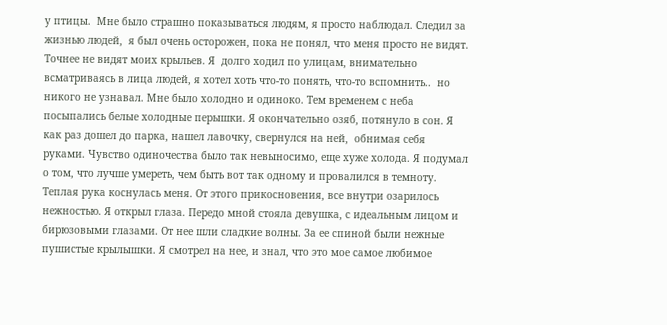у птицы.  Мне было страшно показываться людям, я просто наблюдал. Следил за жизнью людей,  я был очень осторожен, пока не понял, что меня просто не видят.  Точнее не видят моих крыльев. Я  долго ходил по улицам, внимательно всматриваясь в лица людей, я хотел хоть что-то понять, что-то вспомнить..  но никого не узнавал. Мне было холодно и одиноко. Тем временем с неба посыпались белые холодные перышки. Я окончательно озяб, потянуло в сон. Я как раз дошел до парка, нашел лавочку, свернулся на ней,  обнимая себя руками. Чувство одиночества было так невыносимо, еще хуже холода. Я подумал о том, что лучше умереть, чем быть вот так одному и провалился в темноту.
Теплая рука коснулась меня. От этого прикосновения, все внутри озарилось нежностью. Я открыл глаза. Передо мной стояла девушка, с идеальным лицом и бирюзовыми глазами. От нее шли сладкие волны. За ее спиной были нежные пушистые крылышки. Я смотрел на нее, и знал, что это мое самое любимое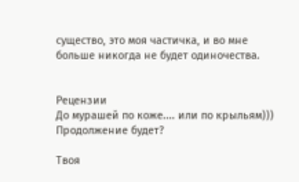существо, это моя частичка, и во мне больше никогда не будет одиночества.


Рецензии
До мурашей по коже.... или по крыльям)))
Продолжение будет?

Твоя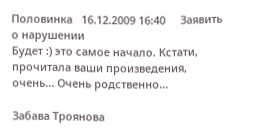Половинка   16.12.2009 16:40     Заявить о нарушении
Будет :) это самое начало. Кстати, прочитала ваши произведения, очень... Очень родственно...

Забава Троянова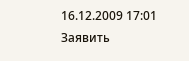16.12.2009 17:01   Заявить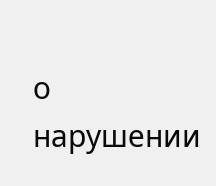о нарушении